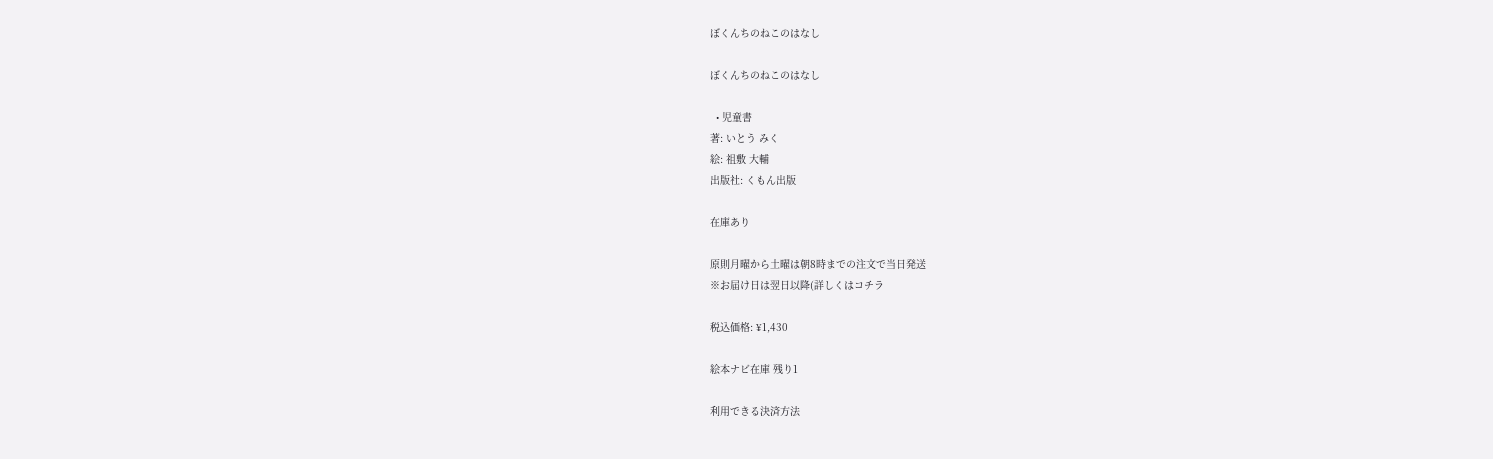ぼくんちのねこのはなし

ぼくんちのねこのはなし

  • 児童書
著: いとう みく
絵: 祖敷 大輔
出版社: くもん出版

在庫あり

原則月曜から土曜は朝8時までの注文で当日発送
※お届け日は翌日以降(詳しくはコチラ

税込価格: ¥1,430

絵本ナビ在庫 残り1

利用できる決済方法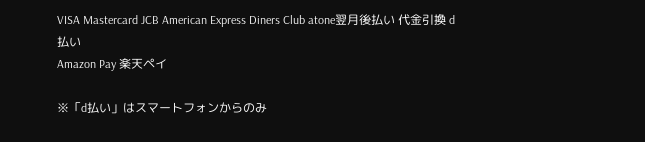VISA Mastercard JCB American Express Diners Club atone翌月後払い 代金引換 d払い
Amazon Pay 楽天ペイ

※「d払い」はスマートフォンからのみ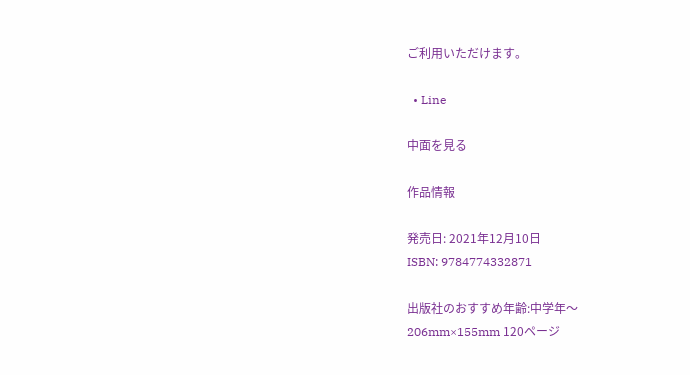ご利用いただけます。

  • Line

中面を見る

作品情報

発売日: 2021年12月10日
ISBN: 9784774332871

出版社のおすすめ年齢:中学年〜
206mm×155mm 120ページ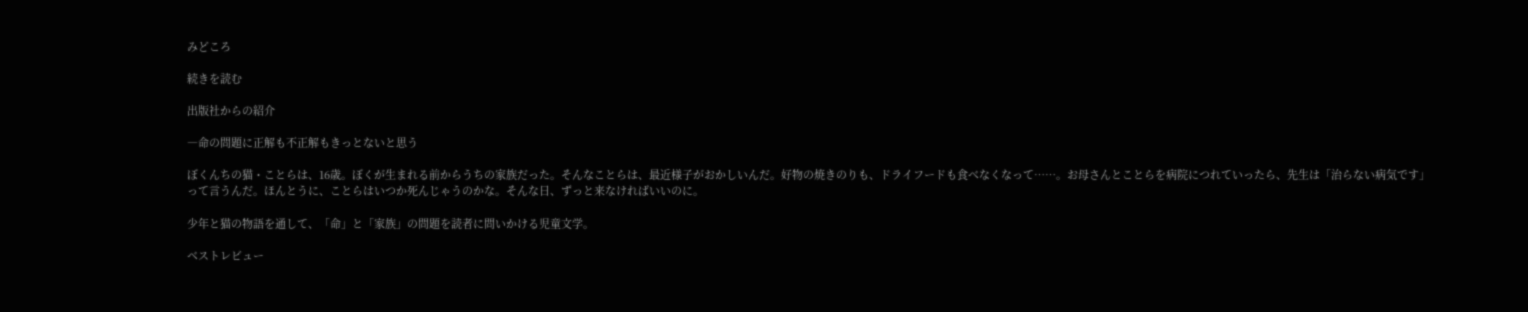みどころ

続きを読む

出版社からの紹介

―命の問題に正解も不正解もきっとないと思う

ぼくんちの猫・ことらは、16歳。ぼくが生まれる前からうちの家族だった。そんなことらは、最近様子がおかしいんだ。好物の焼きのりも、ドライフードも食べなくなって……。お母さんとことらを病院につれていったら、先生は「治らない病気です」って言うんだ。ほんとうに、ことらはいつか死んじゃうのかな。そんな日、ずっと来なければいいのに。

少年と猫の物語を通して、「命」と「家族」の問題を読者に問いかける児童文学。

ベストレビュー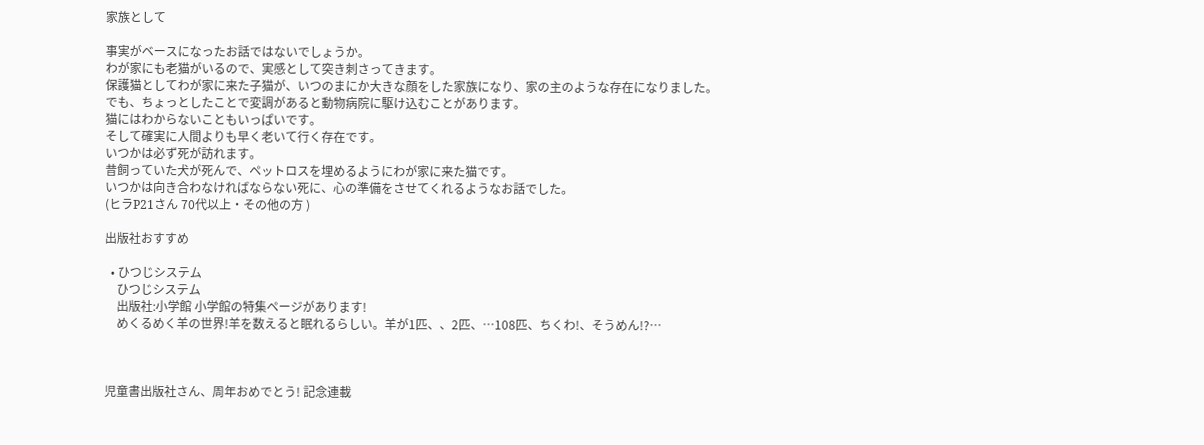家族として

事実がベースになったお話ではないでしょうか。
わが家にも老猫がいるので、実感として突き刺さってきます。
保護猫としてわが家に来た子猫が、いつのまにか大きな顔をした家族になり、家の主のような存在になりました。
でも、ちょっとしたことで変調があると動物病院に駆け込むことがあります。
猫にはわからないこともいっぱいです。
そして確実に人間よりも早く老いて行く存在です。
いつかは必ず死が訪れます。
昔飼っていた犬が死んで、ペットロスを埋めるようにわが家に来た猫です。
いつかは向き合わなければならない死に、心の準備をさせてくれるようなお話でした。
(ヒラP21さん 70代以上・その他の方 )

出版社おすすめ

  • ひつじシステム
    ひつじシステム
    出版社:小学館 小学館の特集ページがあります!
    めくるめく羊の世界!羊を数えると眠れるらしい。羊が1匹、、2匹、…108匹、ちくわ!、そうめん!?…



児童書出版社さん、周年おめでとう! 記念連載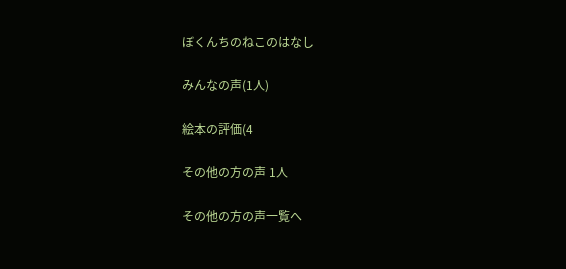ぼくんちのねこのはなし

みんなの声(1人)

絵本の評価(4

その他の方の声 1人

その他の方の声一覧へ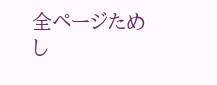全ページためし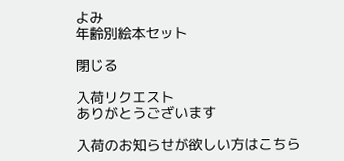よみ
年齢別絵本セット

閉じる

入荷リクエスト
ありがとうございます

入荷のお知らせが欲しい方はこちら